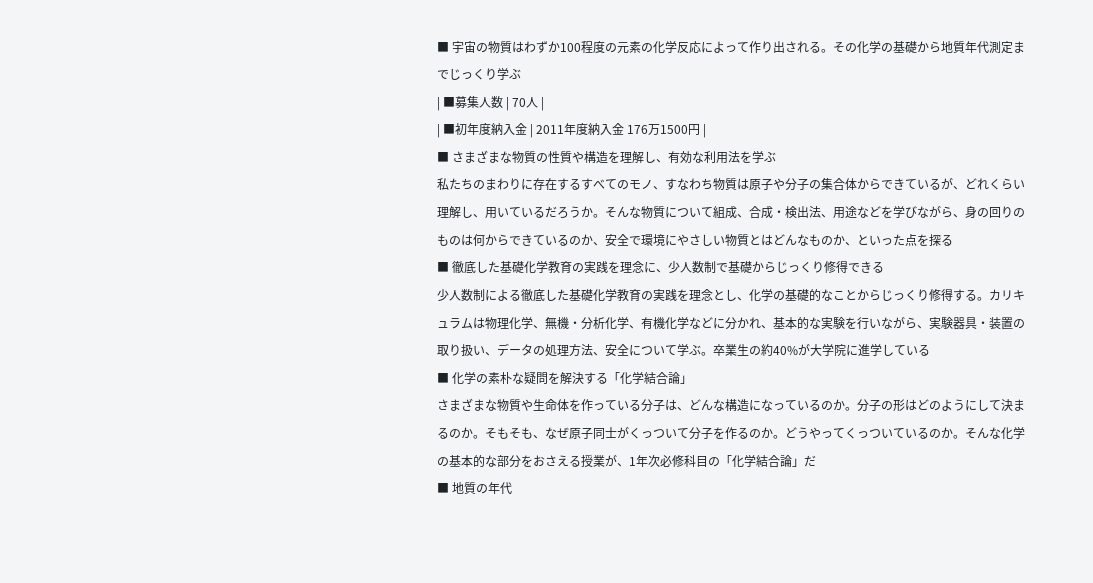■ 宇宙の物質はわずか100程度の元素の化学反応によって作り出される。その化学の基礎から地質年代測定までじっくり学ぶ
| ■募集人数 | 70人 |
| ■初年度納入金 | 2011年度納入金 176万1500円 |
■ さまざまな物質の性質や構造を理解し、有効な利用法を学ぶ
私たちのまわりに存在するすべてのモノ、すなわち物質は原子や分子の集合体からできているが、どれくらい理解し、用いているだろうか。そんな物質について組成、合成・検出法、用途などを学びながら、身の回りのものは何からできているのか、安全で環境にやさしい物質とはどんなものか、といった点を探る
■ 徹底した基礎化学教育の実践を理念に、少人数制で基礎からじっくり修得できる
少人数制による徹底した基礎化学教育の実践を理念とし、化学の基礎的なことからじっくり修得する。カリキュラムは物理化学、無機・分析化学、有機化学などに分かれ、基本的な実験を行いながら、実験器具・装置の取り扱い、データの処理方法、安全について学ぶ。卒業生の約40%が大学院に進学している
■ 化学の素朴な疑問を解決する「化学結合論」
さまざまな物質や生命体を作っている分子は、どんな構造になっているのか。分子の形はどのようにして決まるのか。そもそも、なぜ原子同士がくっついて分子を作るのか。どうやってくっついているのか。そんな化学の基本的な部分をおさえる授業が、1年次必修科目の「化学結合論」だ
■ 地質の年代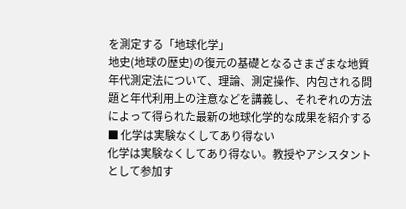を測定する「地球化学」
地史(地球の歴史)の復元の基礎となるさまざまな地質年代測定法について、理論、測定操作、内包される問題と年代利用上の注意などを講義し、それぞれの方法によって得られた最新の地球化学的な成果を紹介する
■ 化学は実験なくしてあり得ない
化学は実験なくしてあり得ない。教授やアシスタントとして参加す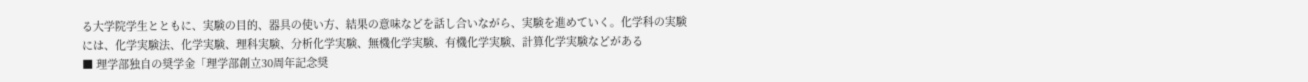る大学院学生とともに、実験の目的、器具の使い方、結果の意味などを話し合いながら、実験を進めていく。化学科の実験には、化学実験法、化学実験、理科実験、分析化学実験、無機化学実験、有機化学実験、計算化学実験などがある
■ 理学部独自の奨学金「理学部創立30周年記念奨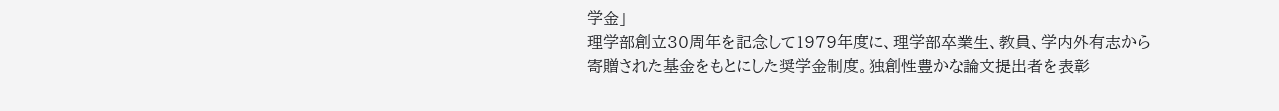学金」
理学部創立30周年を記念して1979年度に、理学部卒業生、教員、学内外有志から寄贈された基金をもとにした奨学金制度。独創性豊かな論文提出者を表彰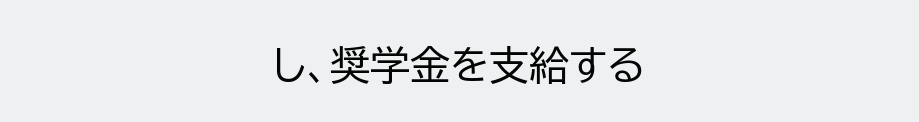し、奨学金を支給する